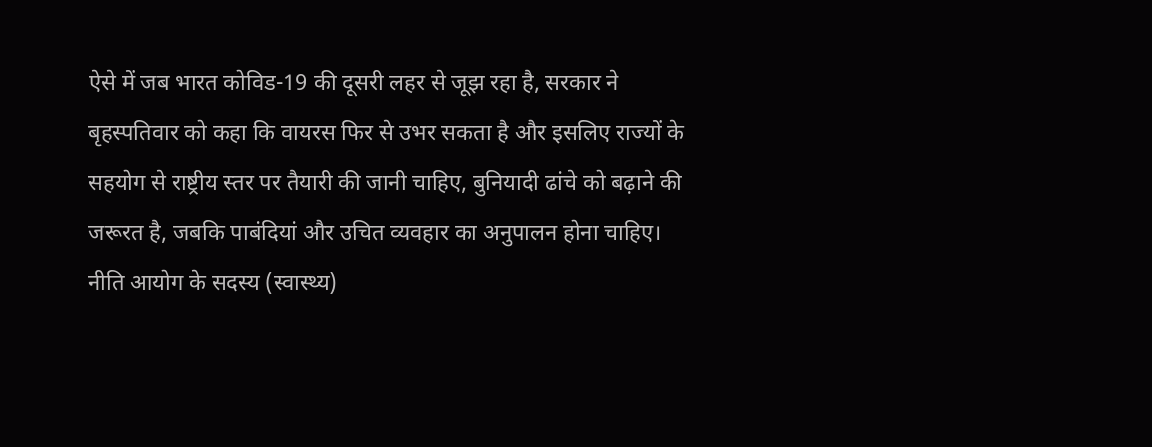ऐसे में जब भारत कोविड-19 की दूसरी लहर से जूझ रहा है, सरकार ने बृहस्पतिवार को कहा कि वायरस फिर से उभर सकता है और इसलिए राज्यों के सहयोग से राष्ट्रीय स्तर पर तैयारी की जानी चाहिए, बुनियादी ढांचे को बढ़ाने की जरूरत है, जबकि पाबंदियां और उचित व्यवहार का अनुपालन होना चाहिए।
नीति आयोग के सदस्य (स्वास्थ्य)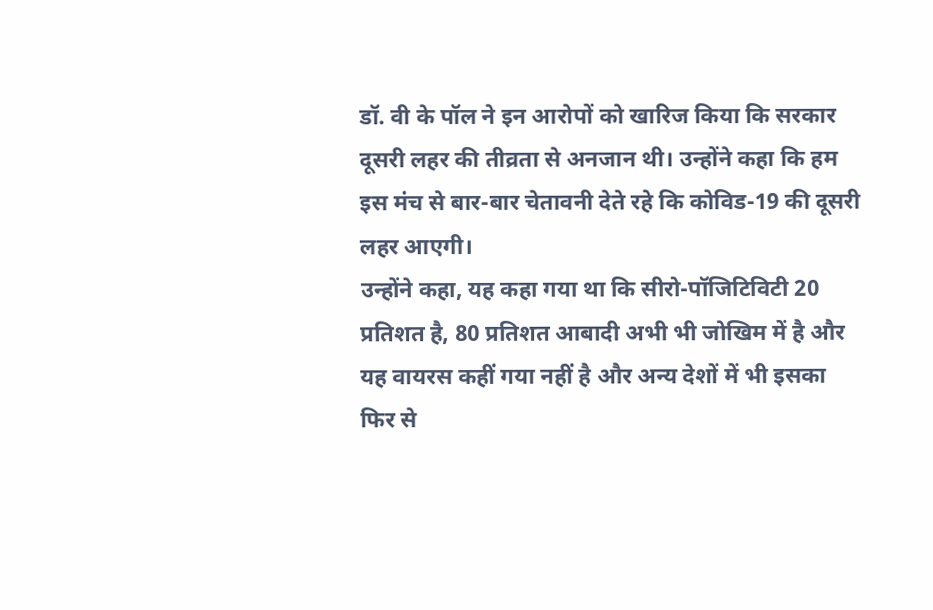डॉ. वी के पॉल ने इन आरोपों को खारिज किया कि सरकार दूसरी लहर की तीव्रता से अनजान थी। उन्होंने कहा कि हम इस मंच से बार-बार चेतावनी देते रहे कि कोविड-19 की दूसरी लहर आएगी।
उन्होंने कहा, यह कहा गया था कि सीरो-पॉजिटिविटी 20 प्रतिशत है, 80 प्रतिशत आबादी अभी भी जोखिम में है और यह वायरस कहीं गया नहीं है और अन्य देशों में भी इसका फिर से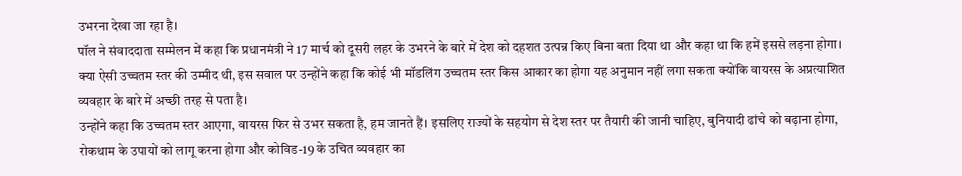उभरना देखा जा रहा है।
पॉल ने संवाददाता सम्मेलन में कहा कि प्रधानमंत्री ने 17 मार्च को दूसरी लहर के उभरने के बारे में देश को दहशत उत्पन्न किए बिना बता दिया था और कहा था कि हमें इससे लड़ना होगा।
क्या ऐसी उच्चतम स्तर की उम्मीद थी, इस सवाल पर उन्होंने कहा कि कोई भी मॉडलिंग उच्चतम स्तर किस आकार का होगा यह अनुमान नहीं लगा सकता क्योंकि वायरस के अप्रत्याशित व्यवहार के बारे में अच्छी तरह से पता है।
उन्होंने कहा कि उच्चतम स्तर आएगा, वायरस फिर से उभर सकता है, हम जानते हैं। इसलिए राज्यों के सहयोग से देश स्तर पर तैयारी की जानी चाहिए, बुनियादी ढांचे को बढ़ाना होगा, रोकथाम के उपायों को लागू करना होगा और कोविड-19 के उचित व्यवहार का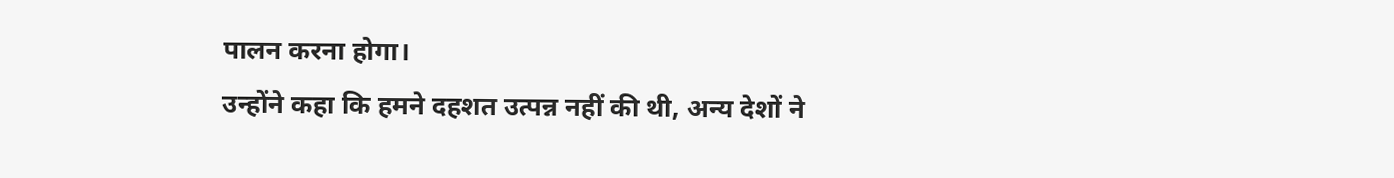पालन करना होगा।
उन्होंने कहा कि हमने दहशत उत्पन्न नहीं की थी, अन्य देशों ने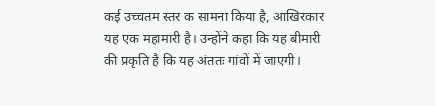कई उच्चतम स्तर क सामना किया है, आखिरकार यह एक महामारी है। उन्होंने कहा कि यह बीमारी की प्रकृति है कि यह अंततः गांवों में जाएगी।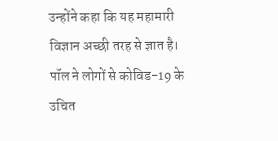उन्होंने कहा कि यह महामारी विज्ञान अच्छी तरह से ज्ञात है। पॉल ने लोगों से कोविड-19 के उचित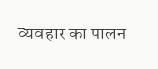व्यवहार का पालन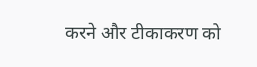करने और टीकाकरण को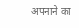अपनाने का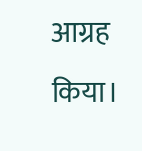आग्रह किया।